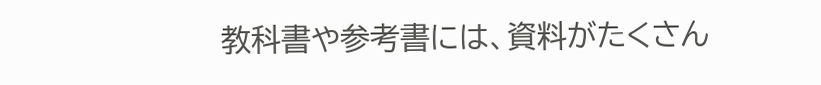教科書や参考書には、資料がたくさん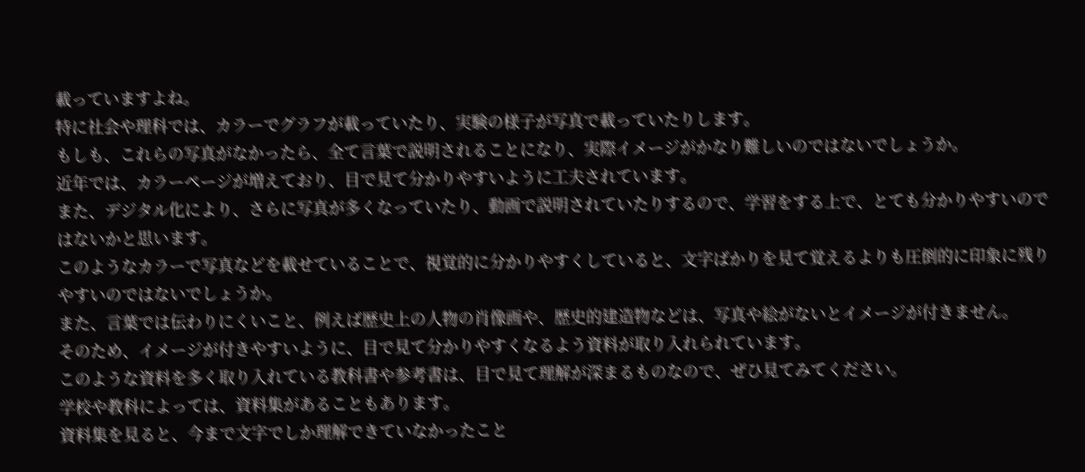載っていますよね。
特に社会や理科では、カラーでグラフが載っていたり、実験の様子が写真で載っていたりします。
もしも、これらの写真がなかったら、全て言葉で説明されることになり、実際イメージがかなり難しいのではないでしょうか。
近年では、カラーページが増えており、目で見て分かりやすいように工夫されています。
また、デジタル化により、さらに写真が多くなっていたり、動画で説明されていたりするので、学習をする上で、とても分かりやすいのではないかと思います。
このようなカラーで写真などを載せていることで、視覚的に分かりやすくしていると、文字ばかりを見て覚えるよりも圧倒的に印象に残りやすいのではないでしょうか。
また、言葉では伝わりにくいこと、例えば歴史上の人物の肖像画や、歴史的建造物などは、写真や絵がないとイメージが付きません。
そのため、イメージが付きやすいように、目で見て分かりやすくなるよう資料が取り入れられています。
このような資料を多く取り入れている教科書や参考書は、目で見て理解が深まるものなので、ぜひ見てみてください。
学校や教科によっては、資料集があることもあります。
資料集を見ると、今まで文字でしか理解できていなかったこと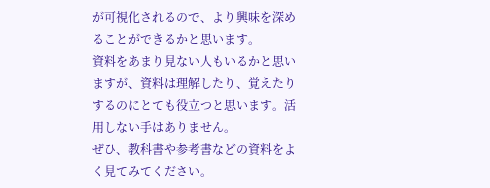が可視化されるので、より興味を深めることができるかと思います。
資料をあまり見ない人もいるかと思いますが、資料は理解したり、覚えたりするのにとても役立つと思います。活用しない手はありません。
ぜひ、教科書や参考書などの資料をよく見てみてください。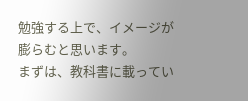勉強する上で、イメージが膨らむと思います。
まずは、教科書に載ってい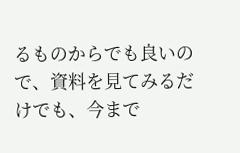るものからでも良いので、資料を見てみるだけでも、今まで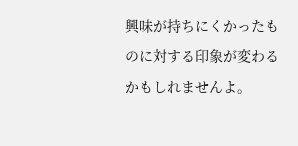興味が持ちにくかったものに対する印象が変わるかもしれませんよ。